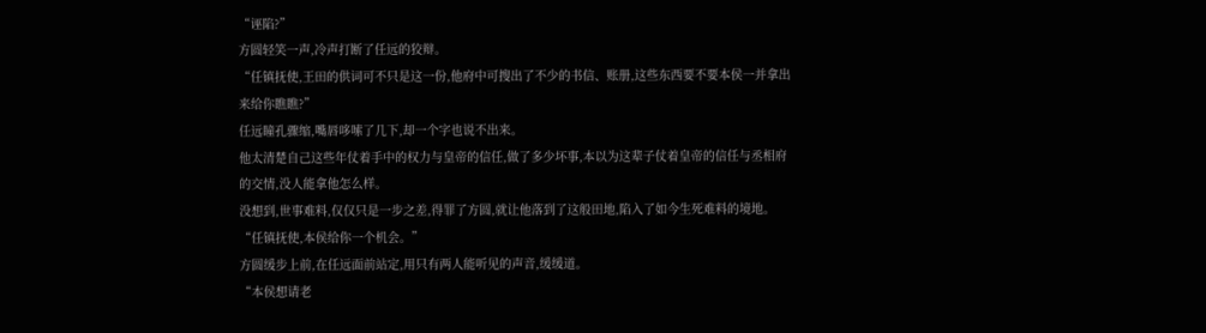“诬陷?”
方圆轻笑一声,冷声打断了任远的狡辩。
“任镇抚使,王田的供词可不只是这一份,他府中可搜出了不少的书信、账册,这些东西要不要本侯一并拿出来给你瞧瞧?”
任远瞳孔骤缩,嘴唇哆嗦了几下,却一个字也说不出来。
他太清楚自己这些年仗着手中的权力与皇帝的信任,做了多少坏事,本以为这辈子仗着皇帝的信任与丞相府的交情,没人能拿他怎么样。
没想到,世事难料,仅仅只是一步之差,得罪了方圆,就让他落到了这般田地,陷入了如今生死难料的境地。
“任镇抚使,本侯给你一个机会。”
方圆缓步上前,在任远面前站定,用只有两人能听见的声音,缓缓道。
“本侯想请老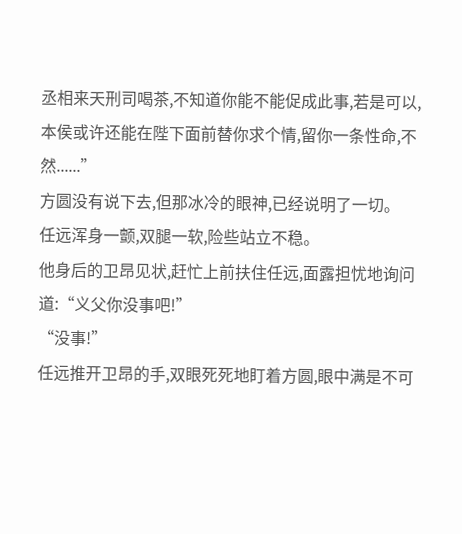丞相来天刑司喝茶,不知道你能不能促成此事,若是可以,本侯或许还能在陛下面前替你求个情,留你一条性命,不然......”
方圆没有说下去,但那冰冷的眼神,已经说明了一切。
任远浑身一颤,双腿一软,险些站立不稳。
他身后的卫昂见状,赶忙上前扶住任远,面露担忧地询问道:“义父你没事吧!”
“没事!”
任远推开卫昂的手,双眼死死地盯着方圆,眼中满是不可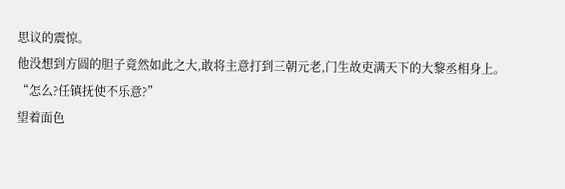思议的震惊。
他没想到方圆的胆子竟然如此之大,敢将主意打到三朝元老,门生故吏满天下的大黎丞相身上。
“怎么?任镇抚使不乐意?”
望着面色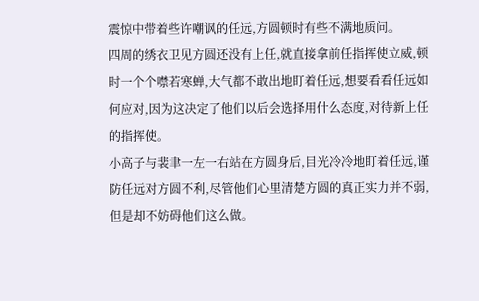震惊中带着些许嘲讽的任远,方圆顿时有些不满地质问。
四周的绣衣卫见方圆还没有上任,就直接拿前任指挥使立威,顿时一个个噤若寒蝉,大气都不敢出地盯着任远,想要看看任远如何应对,因为这决定了他们以后会选择用什么态度,对待新上任的指挥使。
小高子与裴聿一左一右站在方圆身后,目光冷冷地盯着任远,谨防任远对方圆不利,尽管他们心里清楚方圆的真正实力并不弱,但是却不妨碍他们这么做。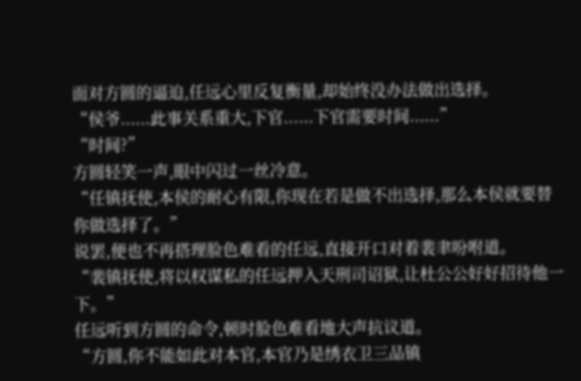面对方圆的逼迫,任远心里反复衡量,却始终没办法做出选择。
“侯爷......此事关系重大,下官......下官需要时间......”
“时间?”
方圆轻笑一声,眼中闪过一丝冷意。
“任镇抚使,本侯的耐心有限,你现在若是做不出选择,那么本侯就要替你做选择了。”
说罢,便也不再搭理脸色难看的任远,直接开口对着裴聿吩咐道。
“裴镇抚使,将以权谋私的任远押入天刑司诏狱,让杜公公好好招待他一下。”
任远听到方圆的命令,顿时脸色难看地大声抗议道。
“方圆,你不能如此对本官,本官乃是绣衣卫三品镇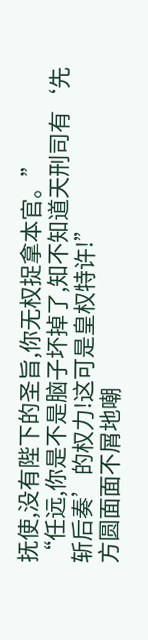抚使,没有陛下的圣旨,你无权捉拿本官。”
“任远,你是不是脑子坏掉了,知不知道天刑司有‘先斩后奏’的权力!这可是皇权特许!”
方圆面面不屑地嘲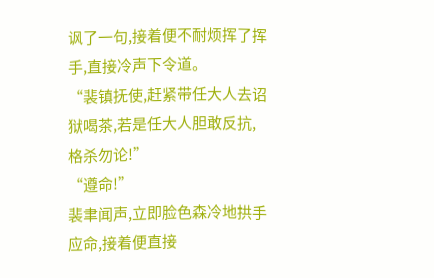讽了一句,接着便不耐烦挥了挥手,直接冷声下令道。
“裴镇抚使,赶紧带任大人去诏狱喝茶,若是任大人胆敢反抗,格杀勿论!”
“遵命!”
裴聿闻声,立即脸色森冷地拱手应命,接着便直接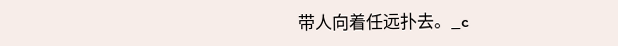带人向着任远扑去。_c